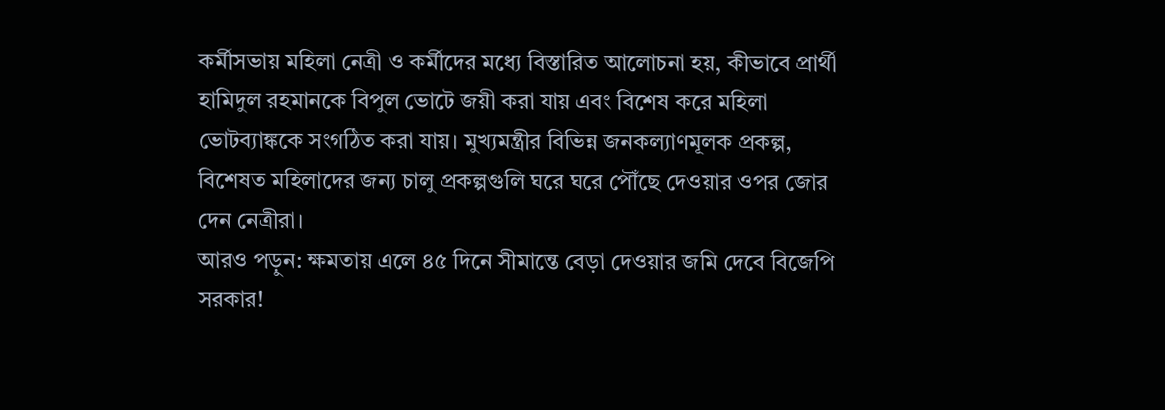কর্মীসভায় মহিলা নেত্রী ও কর্মীদের মধ্যে বিস্তারিত আলোচনা হয়, কীভাবে প্রার্থী হামিদুল রহমানকে বিপুল ভোটে জয়ী করা যায় এবং বিশেষ করে মহিলা ভোটব্যাঙ্ককে সংগঠিত করা যায়। মুখ্যমন্ত্রীর বিভিন্ন জনকল্যাণমূলক প্রকল্প, বিশেষত মহিলাদের জন্য চালু প্রকল্পগুলি ঘরে ঘরে পৌঁছে দেওয়ার ওপর জোর দেন নেত্রীরা।
আরও পড়ুন: ক্ষমতায় এলে ৪৫ দিনে সীমান্তে বেড়া দেওয়ার জমি দেবে বিজেপি সরকার!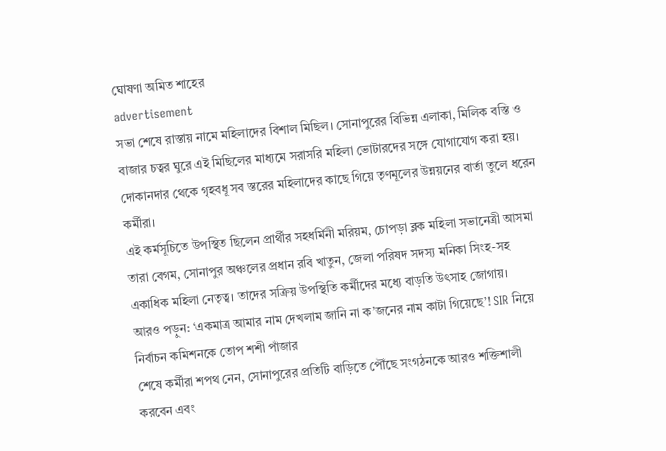ঘোষণা অমিত শাহের
advertisement
সভা শেষে রাস্তায় নামে মহিলাদের বিশাল মিছিল। সোনাপুরের বিভিন্ন এলাকা, মিলিক বস্তি ও বাজার চত্বর ঘুরে এই মিছিলের মাধ্যমে সরাসরি মহিলা ভোটারদের সঙ্গে যোগাযোগ করা হয়। দোকানদার থেকে গৃহবধূ সব স্তরের মহিলাদের কাছে গিয়ে তৃণমূলের উন্নয়নের বার্তা তুলে ধরেন কর্মীরা।
এই কর্মসূচিতে উপস্থিত ছিলেন প্রার্থীর সহধর্মিনী মরিয়ম, চোপড়া ব্লক মহিলা সভানেত্রী আসমা তারা বেগম, সোনাপুর অঞ্চলের প্রধান রবি খাতুন, জেলা পরিষদ সদস্য মনিকা সিংহ-সহ একাধিক মহিলা নেতৃত্ব। তাদের সক্রিয় উপস্থিতি কর্মীদের মধ্যে বাড়তি উৎসাহ জোগায়।
আরও পড়ুন: ‘একমাত্র আমার নাম দেখলাম জানি না ক’জনের নাম কাটা গিয়েছে’! SIR নিয়ে নির্বাচন কমিশনকে তোপ শশী পাঁজার
শেষে কর্মীরা শপথ নেন, সোনাপুরের প্রতিটি বাড়িতে পৌঁছে সংগঠনকে আরও শক্তিশালী করবেন এবং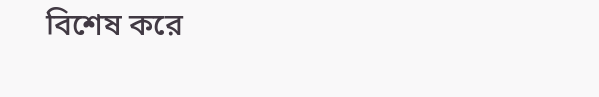বিশেষ করে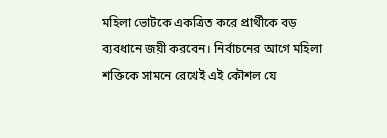মহিলা ভোটকে একত্রিত করে প্রার্থীকে বড় ব্যবধানে জয়ী করবেন। নির্বাচনের আগে মহিলা শক্তিকে সামনে রেখেই এই কৌশল যে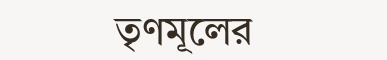তৃণমূলের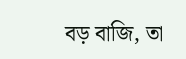বড় বাজি, তা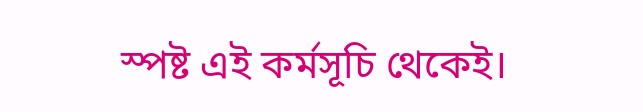স্পষ্ট এই কর্মসূচি থেকেই।